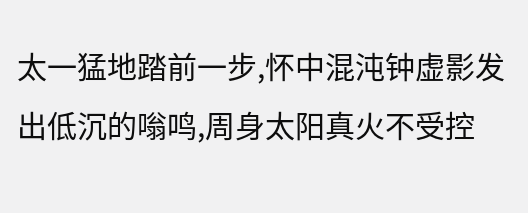太一猛地踏前一步,怀中混沌钟虚影发出低沉的嗡鸣,周身太阳真火不受控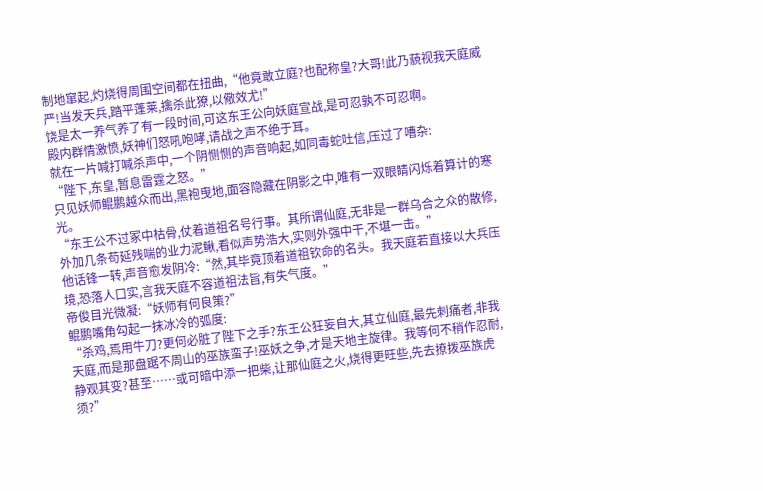制地窜起,灼烧得周围空间都在扭曲,“他竟敢立庭?也配称皇?大哥!此乃藐视我天庭威严!当发天兵,踏平蓬莱,擒杀此獠,以儆效尤!”
饶是太一养气养了有一段时间,可这东王公向妖庭宣战,是可忍孰不可忍啊。
殿内群情激愤,妖神们怒吼咆哮,请战之声不绝于耳。
就在一片喊打喊杀声中,一个阴恻恻的声音响起,如同毒蛇吐信,压过了嘈杂:
“陛下,东皇,暂息雷霆之怒。”
只见妖师鲲鹏越众而出,黑袍曳地,面容隐藏在阴影之中,唯有一双眼睛闪烁着算计的寒光。
“东王公不过冢中枯骨,仗着道祖名号行事。其所谓仙庭,无非是一群乌合之众的散修,外加几条苟延残喘的业力泥鳅,看似声势浩大,实则外强中干,不堪一击。”
他话锋一转,声音愈发阴冷:“然,其毕竟顶着道祖钦命的名头。我天庭若直接以大兵压境,恐落人口实,言我天庭不容道祖法旨,有失气度。”
帝俊目光微凝:“妖师有何良策?”
鲲鹏嘴角勾起一抹冰冷的弧度:
“杀鸡,焉用牛刀?更何必脏了陛下之手?东王公狂妄自大,其立仙庭,最先刺痛者,非我天庭,而是那盘踞不周山的巫族蛮子!巫妖之争,才是天地主旋律。我等何不稍作忍耐,静观其变?甚至……或可暗中添一把柴,让那仙庭之火,烧得更旺些,先去撩拨巫族虎须?”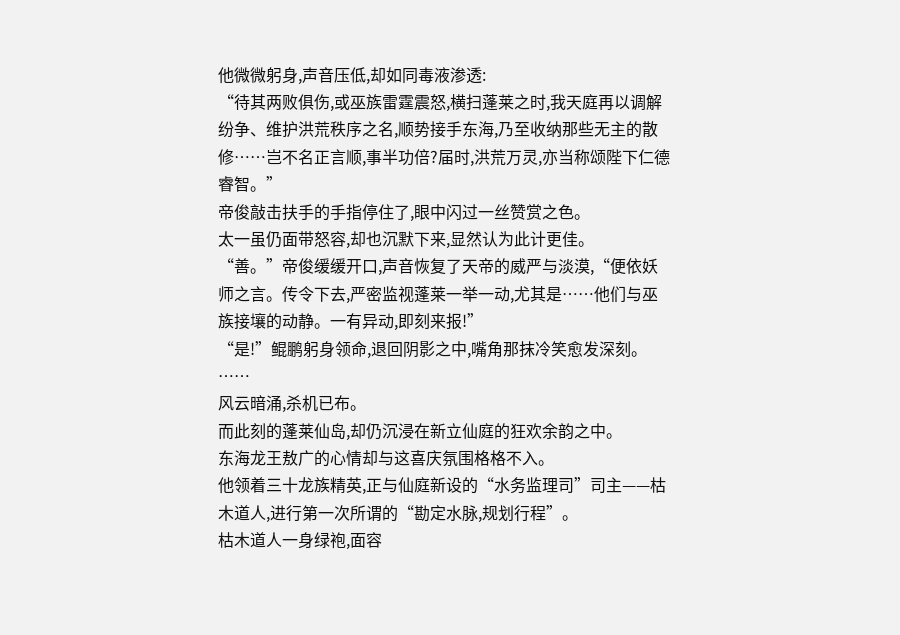他微微躬身,声音压低,却如同毒液渗透:
“待其两败俱伤,或巫族雷霆震怒,横扫蓬莱之时,我天庭再以调解纷争、维护洪荒秩序之名,顺势接手东海,乃至收纳那些无主的散修……岂不名正言顺,事半功倍?届时,洪荒万灵,亦当称颂陛下仁德睿智。”
帝俊敲击扶手的手指停住了,眼中闪过一丝赞赏之色。
太一虽仍面带怒容,却也沉默下来,显然认为此计更佳。
“善。”帝俊缓缓开口,声音恢复了天帝的威严与淡漠,“便依妖师之言。传令下去,严密监视蓬莱一举一动,尤其是……他们与巫族接壤的动静。一有异动,即刻来报!”
“是!”鲲鹏躬身领命,退回阴影之中,嘴角那抹冷笑愈发深刻。
……
风云暗涌,杀机已布。
而此刻的蓬莱仙岛,却仍沉浸在新立仙庭的狂欢余韵之中。
东海龙王敖广的心情却与这喜庆氛围格格不入。
他领着三十龙族精英,正与仙庭新设的“水务监理司”司主——枯木道人,进行第一次所谓的“勘定水脉,规划行程”。
枯木道人一身绿袍,面容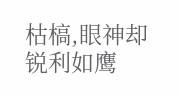枯槁,眼神却锐利如鹰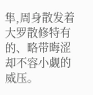隼,周身散发着大罗散修特有的、略带晦涩却不容小觑的威压。